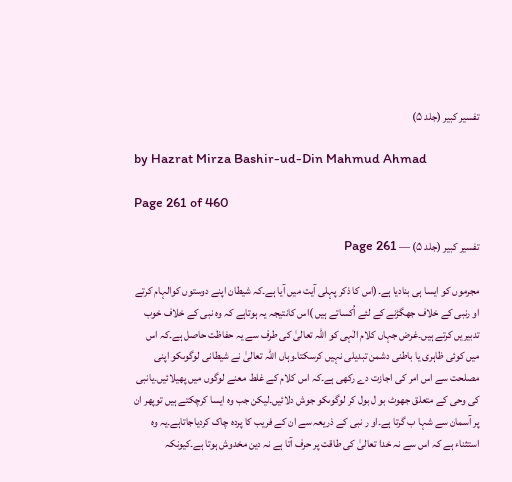تفسیر کبیر (جلد ۵)

by Hazrat Mirza Bashir-ud-Din Mahmud Ahmad

Page 261 of 460

تفسیر کبیر (جلد ۵) — Page 261

مجرموں کو ایسا ہی بنادیا ہے۔(اس کا ذکر پہلی آیت میں آیا ہے۔کہ شیطان اپنے دوستوں کوالہام کرتے او رنبی کے خلاف جھگڑنے کے لئے اُکساتے ہیں )اس کانتیجہ یہ ہوتاہے کہ وہ نبی کے خلاف خوب تدبیریں کرتے ہیں۔غرض جہاں کلام الٰہی کو اللہ تعالیٰ کی طرف سے یہ حفاظت حاصل ہے۔کہ اس میں کوئی ظاہری یا باطنی دشمن تبدیلی نہیں کرسکتا۔وہاں اللہ تعالیٰ نے شیطانی لوگوںکو اپنی مصلحت سے اس امر کی اجازت دے رکھی ہے۔کہ اس کلام کے غلط معنے لوگوں میں پھیلائیں۔یانبی کی وحی کے متعلق جھوٹ بو ل بول کر لوگوںکو جوش دلائیں۔لیکن جب وہ ایسا کرچکتے ہیں توپھر ان پر آسمان سے شہا ب گرتا ہے۔او ر نبی کے ذریعہ سے ان کے فریب کا پردہ چاک کردیاجاتاہے۔یہ وہ استثناء ہے کہ اس سے نہ خدا تعالیٰ کی طاقت پر حرف آتا ہے نہ دین مخدوش ہوتا ہے۔کیونکہ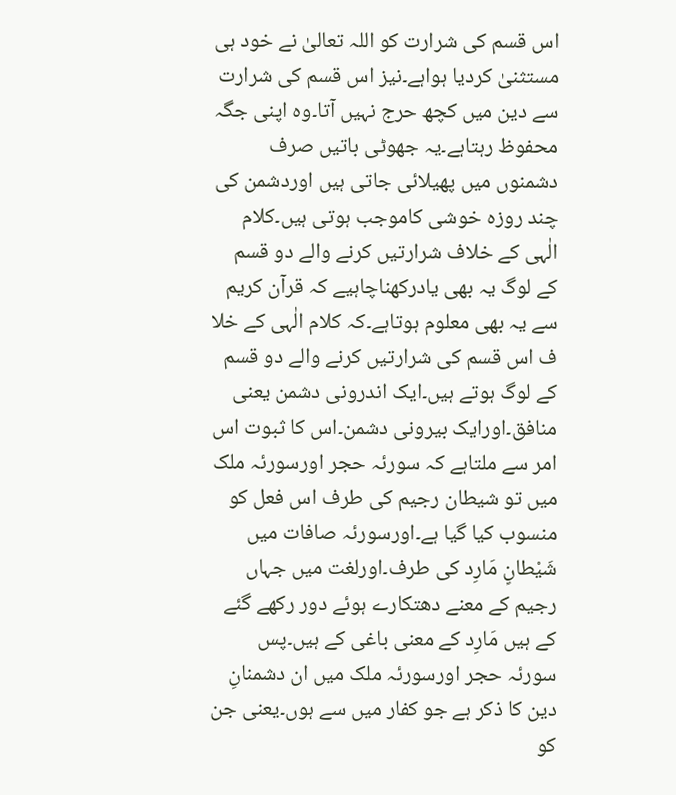اس قسم کی شرارت کو اللہ تعالیٰ نے خود ہی مستثنیٰ کردیا ہواہے۔نیز اس قسم کی شرارت سے دین میں کچھ حرج نہیں آتا۔وہ اپنی جگہ محفوظ رہتاہے۔یہ جھوٹی باتیں صرف دشمنوں میں پھیلائی جاتی ہیں اوردشمن کی چند روزہ خوشی کاموجب ہوتی ہیں۔کلام الٰہی کے خلاف شرارتیں کرنے والے دو قسم کے لوگ یہ بھی یادرکھناچاہیے کہ قرآن کریم سے یہ بھی معلوم ہوتاہے۔کہ کلام الٰہی کے خلا ف اس قسم کی شرارتیں کرنے والے دو قسم کے لوگ ہوتے ہیں۔ایک اندرونی دشمن یعنی منافق۔اورایک بیرونی دشمن۔اس کا ثبوت اس امر سے ملتاہے کہ سورئہ حجر اورسورئہ ملک میں تو شیطان رجیم کی طرف اس فعل کو منسوب کیا گیا ہے۔اورسورئہ صافات میں شَیْطانٍ مَارِد کی طرف۔اورلغت میں جہاں رجیم کے معنے دھتکارے ہوئے دور رکھے گئے کے ہیں مَارِد کے معنی باغی کے ہیں۔پس سورئہ حجر اورسورئہ ملک میں ان دشمنانِ دین کا ذکر ہے جو کفار میں سے ہوں۔یعنی جن کو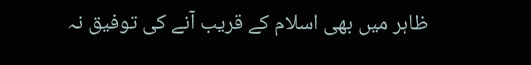ظاہر میں بھی اسلام کے قریب آنے کی توفیق نہ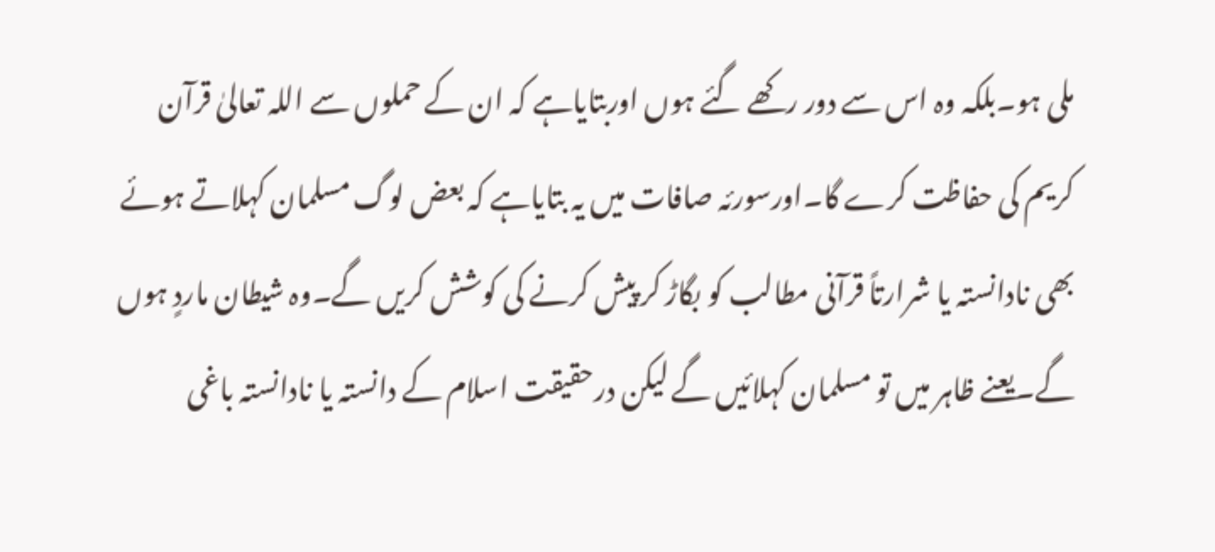ملی ہو۔بلکہ وہ اس سے دور رکھے گئے ہوں اوربتایاہے کہ ان کے حملوں سے اللہ تعالیٰ قرآن کریم کی حفاظت کرے گا۔اورسورئہ صافات میں یہ بتایاہے کہ بعض لوگ مسلمان کہلاتے ہوئے بھی نادانستہ یا شرارتاً قرآنی مطالب کو بگاڑ کر پیش کرنے کی کوشش کریں گے۔وہ شیطان ماردٍ ہوں گے۔یعنے ظاہر میں تو مسلمان کہلائیں گے لیکن درحقیقت اسلام کے دانستہ یا نادانستہ باغی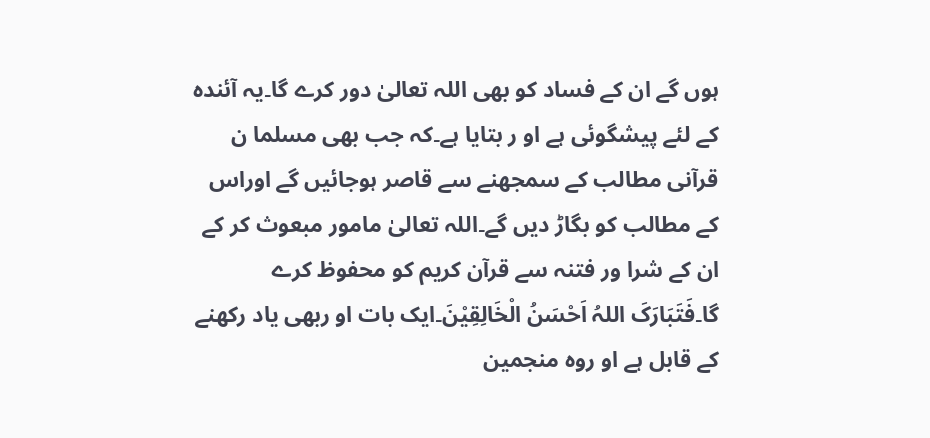ہوں گے ان کے فساد کو بھی اللہ تعالیٰ دور کرے گا۔یہ آئندہ کے لئے پیشگوئی ہے او ر بتایا ہے۔کہ جب بھی مسلما ن قرآنی مطالب کے سمجھنے سے قاصر ہوجائیں گے اوراس کے مطالب کو بگاڑ دیں گے۔اللہ تعالیٰ مامور مبعوث کر کے ان کے شرا ور فتنہ سے قرآن کریم کو محفوظ کرے گا۔فَتَبَارَکَ اللہُ اَحْسَنُ الْخَالِقِیْنَ۔ایک بات او ربھی یاد رکھنے کے قابل ہے او روہ منجمین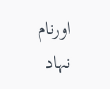اورنام نہاد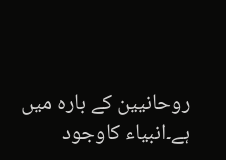روحانیین کے بارہ میں ہے۔انبیاء کاوجود